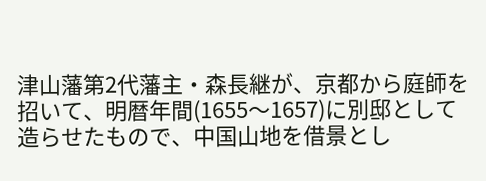津山藩第2代藩主・森長継が、京都から庭師を招いて、明暦年間(1655〜1657)に別邸として造らせたもので、中国山地を借景とし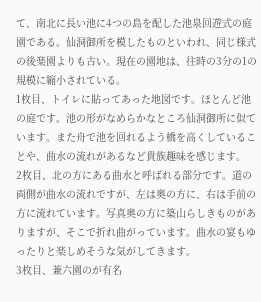て、南北に長い池に4つの島を配した池泉回遊式の庭園である。仙洞御所を模したものといわれ、同じ様式の後楽園よりも古い。現在の園地は、往時の3分の1の規模に縮小されている。
1枚目、トイレに貼ってあった地図です。ほとんど池の庭です。池の形がなめらかなところ仙洞御所に似ています。また舟で池を回れるよう橋を高くしていることや、曲水の流れがあるなど貴族趣味を感じます。
2枚目、北の方にある曲水と呼ばれる部分です。道の両側が曲水の流れですが、左は奥の方に、右は手前の方に流れています。写真奥の方に築山らしきものがありますが、そこで折れ曲がっています。曲水の宴もゆったりと楽しめそうな気がしてきます。
3枚目、兼六園のが有名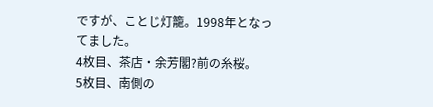ですが、ことじ灯籠。1998年となってました。
4枚目、茶店・余芳閣?前の糸桜。
5枚目、南側の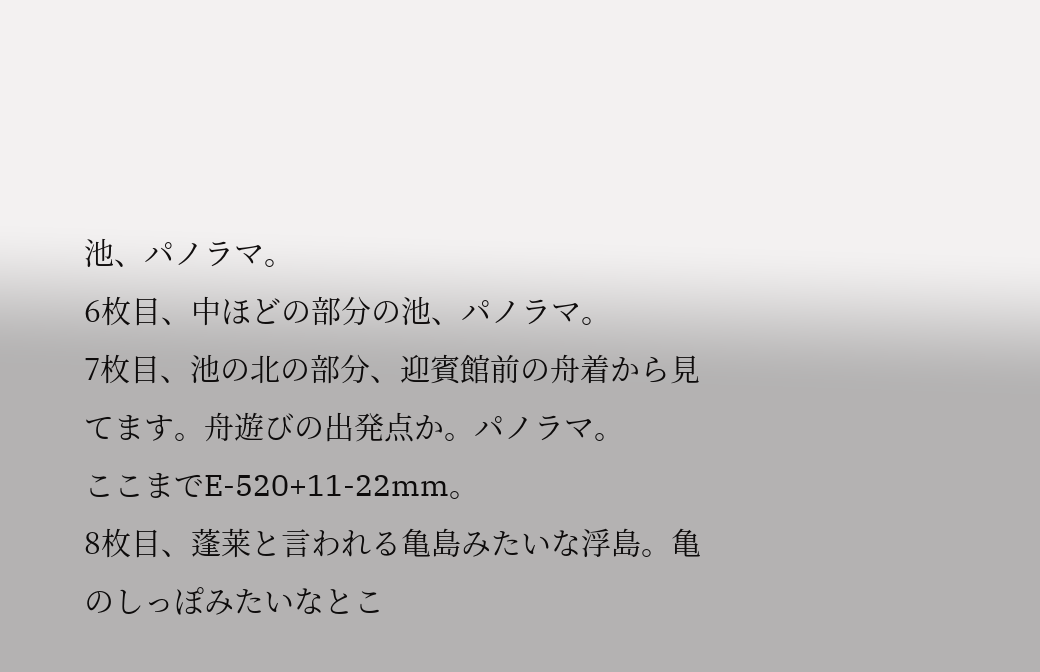池、パノラマ。
6枚目、中ほどの部分の池、パノラマ。
7枚目、池の北の部分、迎賓館前の舟着から見てます。舟遊びの出発点か。パノラマ。
ここまでE-520+11-22mm。
8枚目、蓬莱と言われる亀島みたいな浮島。亀のしっぽみたいなとこ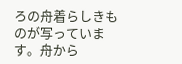ろの舟着らしきものが写っています。舟から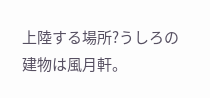上陸する場所?うしろの建物は風月軒。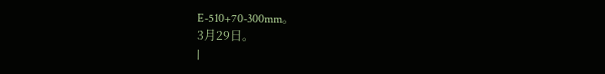E-510+70-300mm。
3月29日。
|